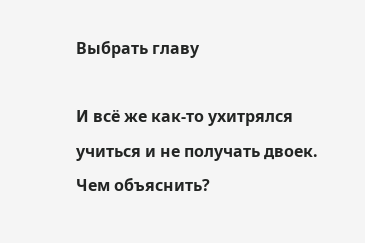Выбрать главу

И всё же как-то ухитрялся учиться и не получать двоек. Чем объяснить?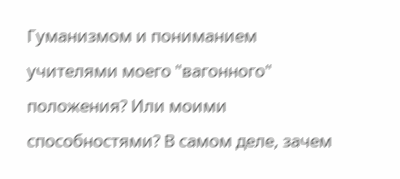Гуманизмом и пониманием учителями моего "вагонного" положения? Или моими способностями? В самом деле, зачем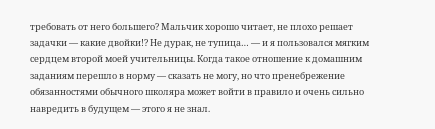требовать от него большего? Мальчик хорошо читает, не плохо решает задачки — какие двойки!? Не дурак, не тупица… — и я пользовался мягким сердцем второй моей учительницы. Когда такое отношение к домашним заданиям перешло в норму — сказать не могу, но что пренебрежение обязанностями обычного школяра может войти в правило и очень сильно навредить в будущем — этого я не знал.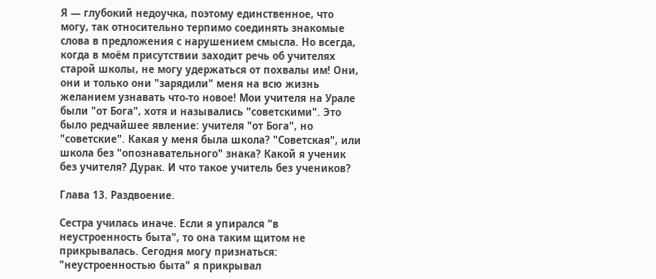Я — глубокий недоучка, поэтому единственное, что могу, так относительно терпимо соединять знакомые слова в предложения с нарушением смысла. Но всегда, когда в моём присутствии заходит речь об учителях старой школы, не могу удержаться от похвалы им! Они, они и только они "зарядили" меня на всю жизнь желанием узнавать что-то новое! Мои учителя на Урале были "от Бога", хотя и назывались "советскими". Это было редчайшее явление: учителя "от Бога", но "советские". Какая у меня была школа? "Советская", или школа без "опознавательного" знака? Какой я ученик без учителя? Дурак. И что такое учитель без учеников?

Глава 13. Раздвоение.

Сестра училась иначе. Если я упирался "в неустроенность быта", то она таким щитом не прикрывалась. Сегодня могу признаться: "неустроенностью быта" я прикрывал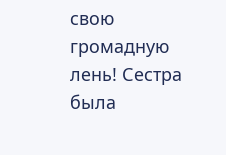свою громадную лень! Сестра была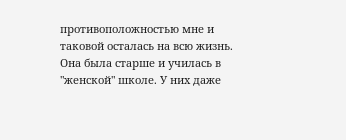противоположностью мне и таковой осталась на всю жизнь. Она была старше и училась в "женской" школе. У них даже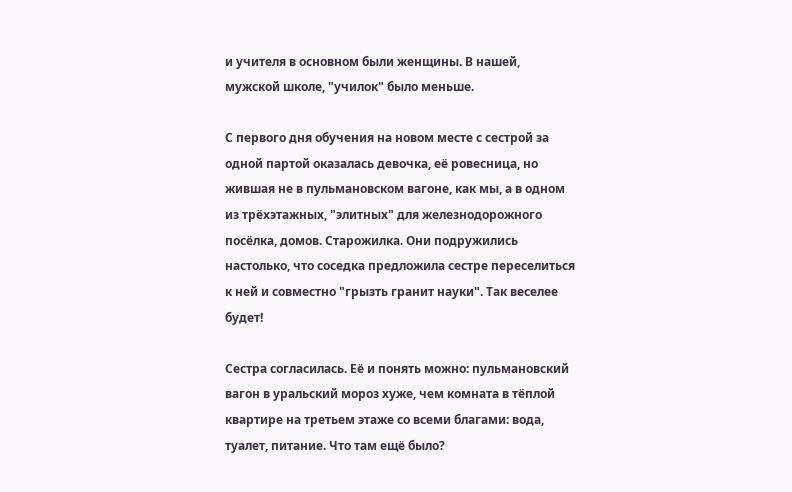и учителя в основном были женщины. В нашей, мужской школе, "училок" было меньше.

С первого дня обучения на новом месте с сестрой за одной партой оказалась девочка, её ровесница, но жившая не в пульмановском вагоне, как мы, а в одном из трёхэтажных, "элитных" для железнодорожного посёлка, домов. Старожилка. Они подружились настолько, что соседка предложила сестре переселиться к ней и совместно "грызть гранит науки". Так веселее будет!

Сестра согласилась. Её и понять можно: пульмановский вагон в уральский мороз хуже, чем комната в тёплой квартире на третьем этаже со всеми благами: вода, туалет, питание. Что там ещё было?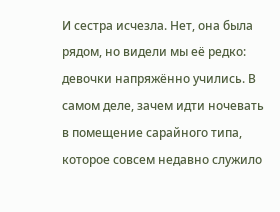И сестра исчезла. Нет, она была рядом, но видели мы её редко: девочки напряжённо учились. В самом деле, зачем идти ночевать в помещение сарайного типа, которое совсем недавно служило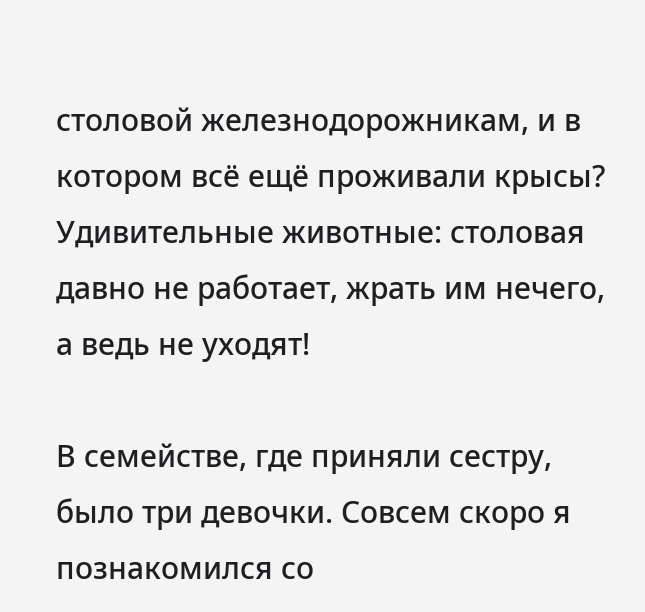столовой железнодорожникам, и в котором всё ещё проживали крысы? Удивительные животные: столовая давно не работает, жрать им нечего, а ведь не уходят!

В семействе, где приняли сестру, было три девочки. Совсем скоро я познакомился со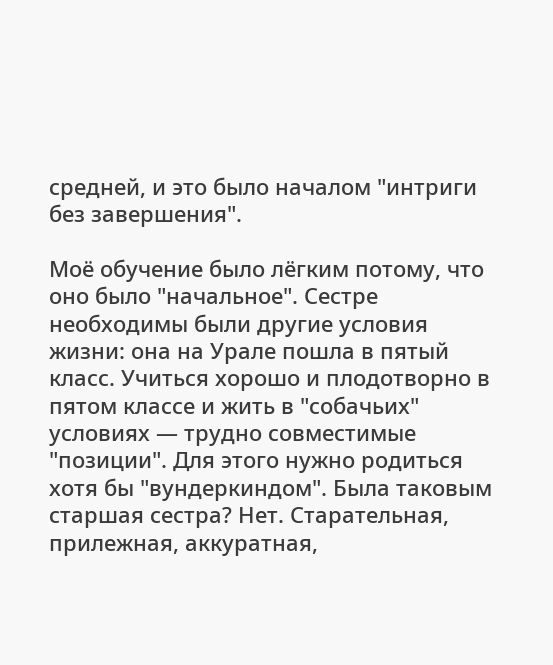средней, и это было началом "интриги без завершения".

Моё обучение было лёгким потому, что оно было "начальное". Сестре необходимы были другие условия жизни: она на Урале пошла в пятый класс. Учиться хорошо и плодотворно в пятом классе и жить в "собачьих" условиях — трудно совместимые "позиции". Для этого нужно родиться хотя бы "вундеркиндом". Была таковым старшая сестра? Нет. Старательная, прилежная, аккуратная,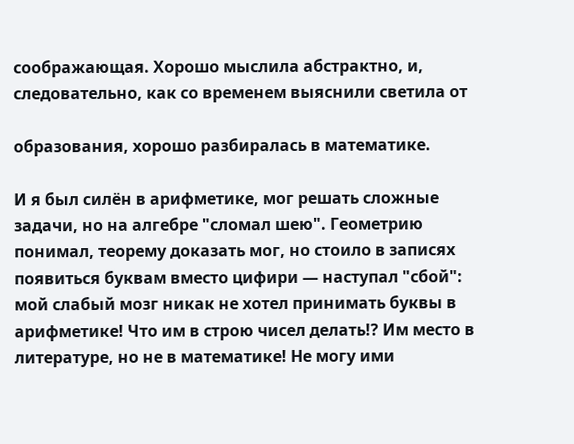соображающая. Хорошо мыслила абстрактно, и, следовательно, как со временем выяснили светила от

образования, хорошо разбиралась в математике.

И я был силён в арифметике, мог решать сложные задачи, но на алгебре "сломал шею". Геометрию понимал, теорему доказать мог, но стоило в записях появиться буквам вместо цифири — наступал "сбой": мой слабый мозг никак не хотел принимать буквы в арифметике! Что им в строю чисел делать!? Им место в литературе, но не в математике! Не могу ими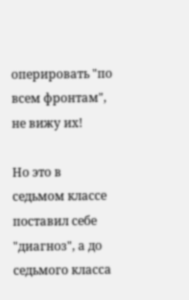оперировать "по всем фронтам", не вижу их!

Но это в седьмом классе поставил себе "диагноз", а до седьмого класса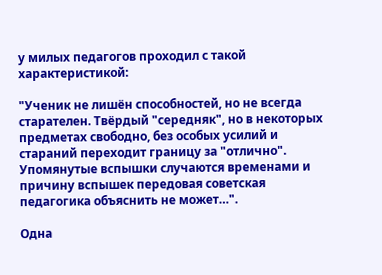у милых педагогов проходил с такой характеристикой:

"Ученик не лишён способностей, но не всегда старателен. Твёрдый "середняк", но в некоторых предметах свободно, без особых усилий и стараний переходит границу за "отлично". Упомянутые вспышки случаются временами и причину вспышек передовая советская педагогика объяснить не может…".

Одна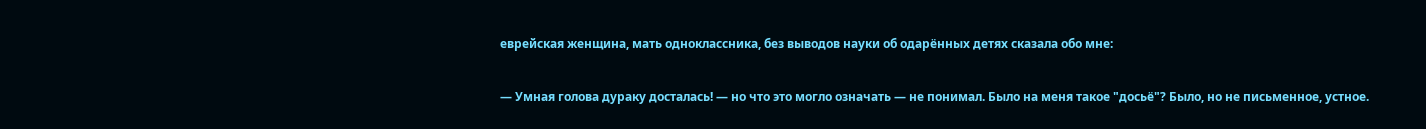еврейская женщина, мать одноклассника, без выводов науки об одарённых детях сказала обо мне:

— Умная голова дураку досталась! — но что это могло означать — не понимал. Было на меня такое "досьё"? Было, но не письменное, устное.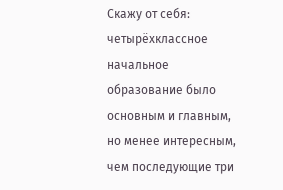Скажу от себя: четырёхклассное начальное образование было основным и главным, но менее интересным, чем последующие три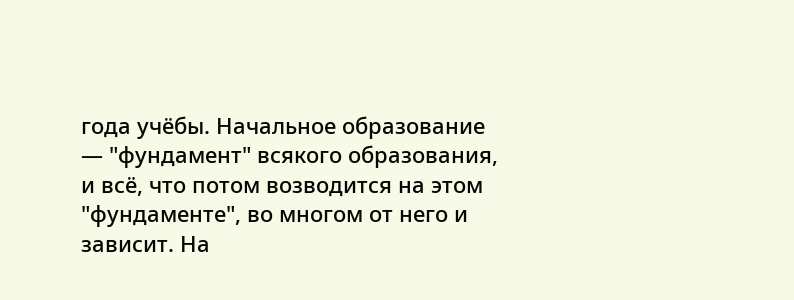года учёбы. Начальное образование — "фундамент" всякого образования, и всё, что потом возводится на этом "фундаменте", во многом от него и зависит. На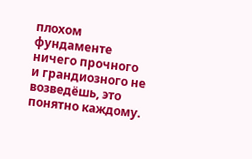плохом фундаменте ничего прочного и грандиозного не возведёшь, это понятно каждому.